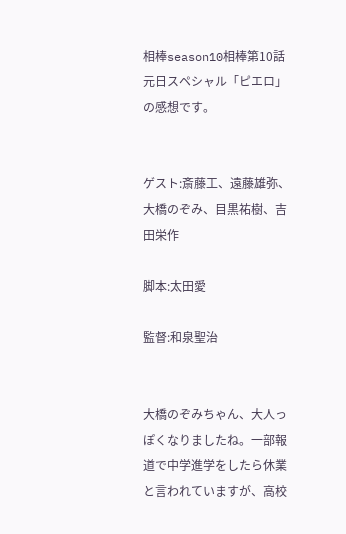相棒season10相棒第10話元日スペシャル「ピエロ」の感想です。


ゲスト:斎藤工、遠藤雄弥、大橋のぞみ、目黒祐樹、吉田栄作

脚本:太田愛

監督:和泉聖治


大橋のぞみちゃん、大人っぽくなりましたね。一部報道で中学進学をしたら休業と言われていますが、高校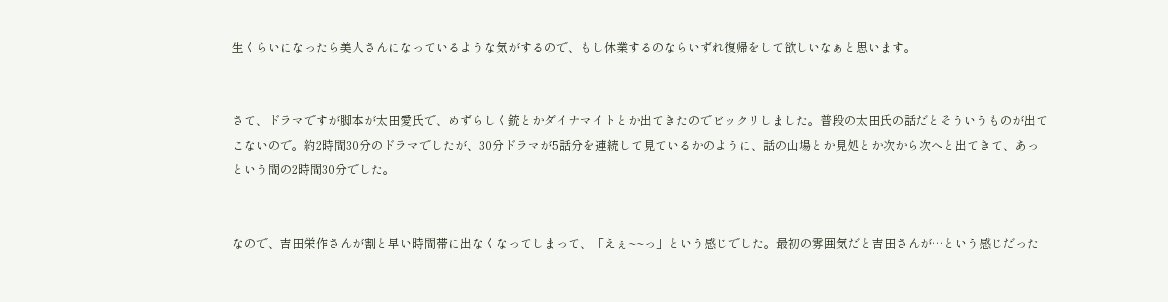生くらいになったら美人さんになっているような気がするので、もし休業するのならいずれ復帰をして欲しいなぁと思います。


さて、ドラマですが脚本が太田愛氏で、めずらしく銃とかダイナマイトとか出てきたのでビックリしました。普段の太田氏の話だとそういうものが出てこないので。約2時間30分のドラマでしたが、30分ドラマが5話分を連続して見ているかのように、話の山場とか見処とか次から次へと出てきて、あっという間の2時間30分でした。


なので、吉田栄作さんが割と早い時間帯に出なくなってしまって、「えぇ~~っ」という感じでした。最初の雰囲気だと吉田さんが…という感じだった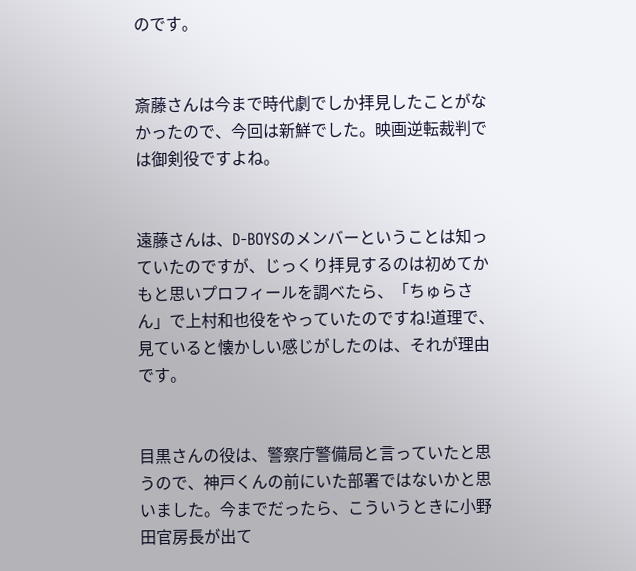のです。


斎藤さんは今まで時代劇でしか拝見したことがなかったので、今回は新鮮でした。映画逆転裁判では御剣役ですよね。


遠藤さんは、D-BOYSのメンバーということは知っていたのですが、じっくり拝見するのは初めてかもと思いプロフィールを調べたら、「ちゅらさん」で上村和也役をやっていたのですね!道理で、見ていると懐かしい感じがしたのは、それが理由です。


目黒さんの役は、警察庁警備局と言っていたと思うので、神戸くんの前にいた部署ではないかと思いました。今までだったら、こういうときに小野田官房長が出て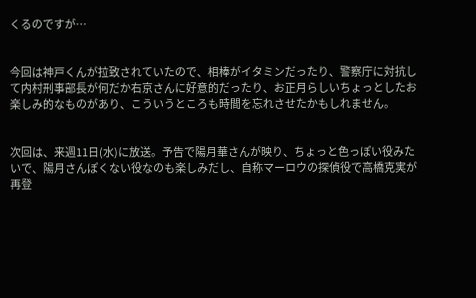くるのですが…


今回は神戸くんが拉致されていたので、相棒がイタミンだったり、警察庁に対抗して内村刑事部長が何だか右京さんに好意的だったり、お正月らしいちょっとしたお楽しみ的なものがあり、こういうところも時間を忘れさせたかもしれません。


次回は、来週11日(水)に放送。予告で陽月華さんが映り、ちょっと色っぽい役みたいで、陽月さんぽくない役なのも楽しみだし、自称マーロウの探偵役で高橋克実が再登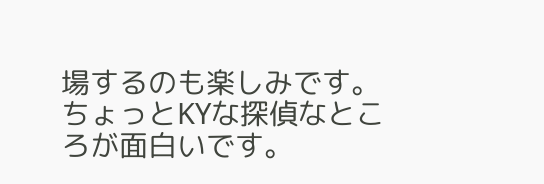場するのも楽しみです。ちょっとKYな探偵なところが面白いです。